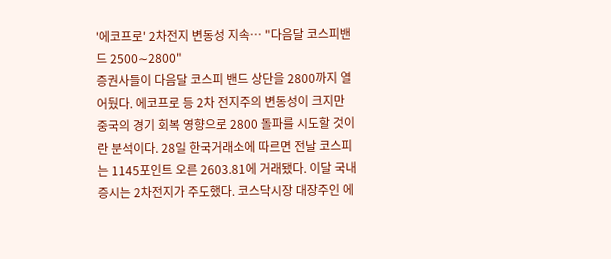'에코프로' 2차전지 변동성 지속… "다음달 코스피밴드 2500∼2800"
증권사들이 다음달 코스피 밴드 상단을 2800까지 열어뒀다. 에코프로 등 2차 전지주의 변동성이 크지만 중국의 경기 회복 영향으로 2800 돌파를 시도할 것이란 분석이다. 28일 한국거래소에 따르면 전날 코스피는 1145포인트 오른 2603.81에 거래됐다. 이달 국내 증시는 2차전지가 주도했다. 코스닥시장 대장주인 에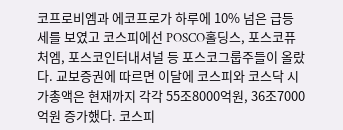코프로비엠과 에코프로가 하루에 10% 넘은 급등세를 보였고 코스피에선 POSCO홀딩스, 포스코퓨처엠, 포스코인터내셔널 등 포스코그룹주들이 올랐다. 교보증권에 따르면 이달에 코스피와 코스닥 시가총액은 현재까지 각각 55조8000억원, 36조7000억원 증가했다. 코스피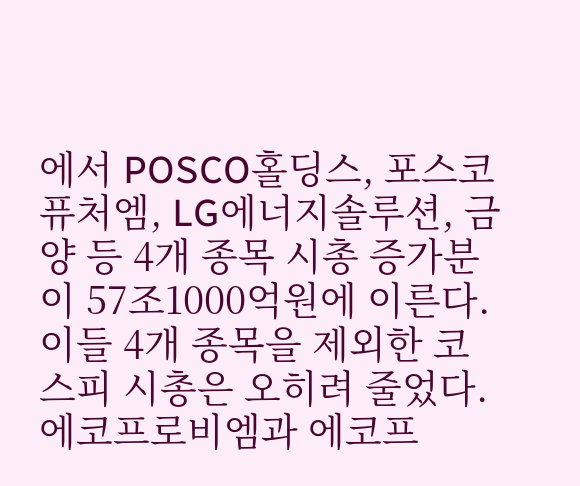에서 POSCO홀딩스, 포스코퓨처엠, LG에너지솔루션, 금양 등 4개 종목 시총 증가분이 57조1000억원에 이른다. 이들 4개 종목을 제외한 코스피 시총은 오히려 줄었다.에코프로비엠과 에코프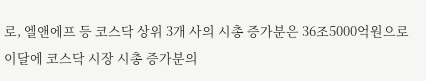로, 엘앤에프 등 코스닥 상위 3개 사의 시총 증가분은 36조5000억원으로 이달에 코스닥 시장 시총 증가분의